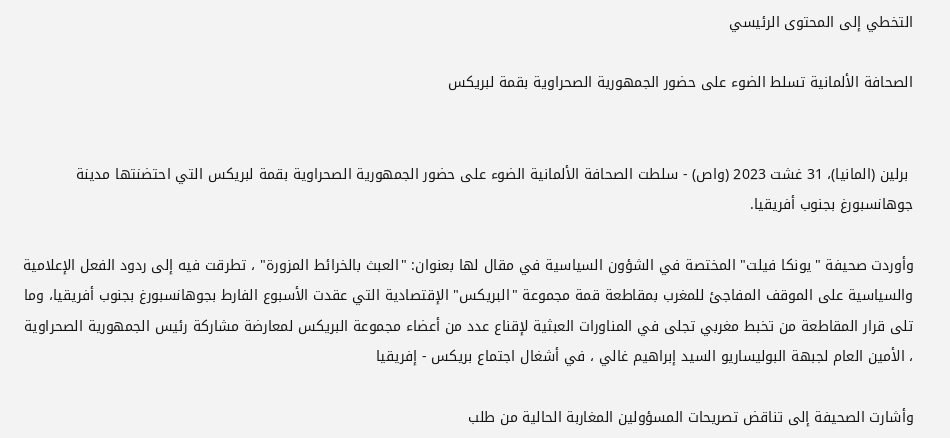التخطي إلى المحتوى الرئيسي

الصحافة الألمانية تسلط الضوء على حضور الجمهورية الصحراوية بقمة لبريكس


 برلين (المانيا)، 31 غشت 2023 (واص) - سلطت الصحافة الألمانية الضوء على حضور الجمهورية الصحراوية بقمة لبريكس التي احتضنتها مدينة جوهانسبورغ بجنوب أفريقيا.

وأوردت صحيفة "يونكا فيلت" المختصة في الشؤون السياسية في مقال لها بعنوان: "العبث بالخرائط المزورة" ، تطرقت فيه إلى ردود الفعل الإعلامية والسياسية على الموقف المفاجئ للمغرب بمقاطعة قمة مجموعة "البريكس" الإقتصادية التي عقدت الأسبوع الفارط بجوهانسبورغ بجنوب أفريقيا، وما تلى قرار المقاطعة من تخبط مغربي تجلى في المناورات العبثية لإقناع عدد من أعضاء مجموعة البريكس لمعارضة مشاركة رئيس الجمهورية الصحراوية ، الأمين العام لجبهة البوليساريو السيد إبراهيم غالي ، في أشغال اجتماع بريكس - إفريقيا

وأشارت الصحيفة إلى تناقض تصريحات المسؤولين المغاربة الحالية من طلب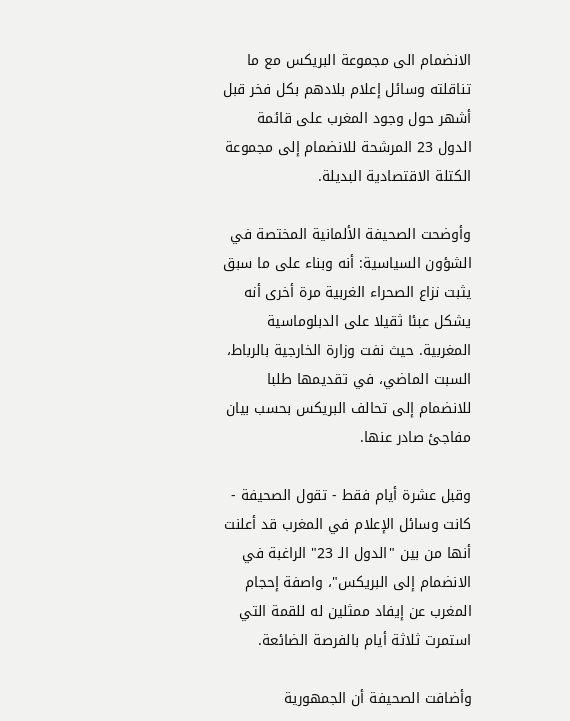الانضمام الى مجموعة البريكس مع ما تناقلته وسائل إعلام بلادهم بكل فخر قبل أشهر حول وجود المغرب على قائمة الدول 23 المرشحة للانضمام إلى مجموعة الكتلة الاقتصادية البديلة.

وأوضحت الصحيفة الألمانية المختصة في الشؤون السياسية: أنه وبناء على ما سبق يثبت نزاع الصحراء الغربية مرة أخرى أنه يشكل عبئا ثقيلا على الدبلوماسية المغربية. حيث نفت وزارة الخارجية بالرباط، السبت الماضي، في تقديمها طلبا للانضمام إلى تحالف البريكس بحسب بيان مفاجئ صادر عنها.

وقبل عشرة أيام فقط - تقول الصحيفة -  كانت وسائل الإعلام في المغرب قد أعلنت  أنها من بين "الدول الـ 23" الراغبة في الانضمام إلى البريكس"، واصفة إحجام المغرب عن إيفاد ممثلين له للقمة التي استمرت ثلاثة أيام بالفرصة الضائعة.

وأضافت الصحيفة أن الجمهورية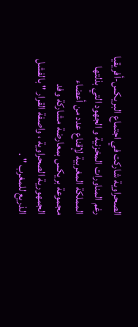الصحراوية شاركت في اجتماع البريكس-أفريقيا رغم المناورات المخزنية و الجهود التي بذلتها المملكة المغربية لإقناع عدد من أعضاء مجموعة بريكس بمعارضة مشاركة وفد الجمهورية الصحراوية ، واصفة القرار " بالفشل الذريع للمغرب " .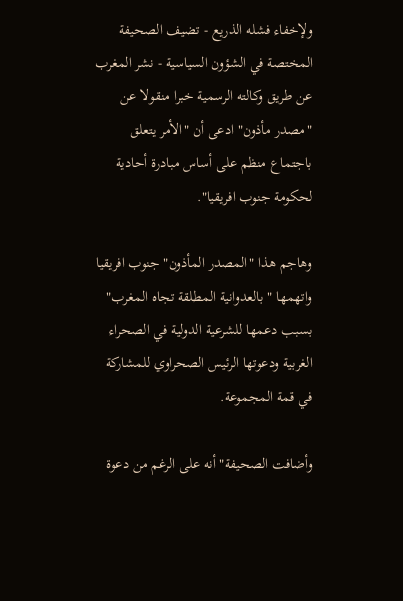ولإخفاء فشله الذريع - تضيف الصحيفة المختصة في الشؤون السياسية - نشر المغرب عن طريق وكالته الرسمية خبرا منقولا عن "مصدر مأذون" ادعى أن "الأمر يتعلق باجتماع منظم على أساس مبادرة أحادية لحكومة جنوب افريقيا".

وهاجم هذا "المصدر المأذون" جنوب افريقيا واتهمها " بالعدوانية المطلقة تجاه المغرب" بسبب دعمها للشرعية الدولية في الصحراء الغربية ودعوتها الرئيس الصحراوي للمشاركة في قمة المجموعة.

وأضافت الصحيفة" أنه على الرغم من دعوة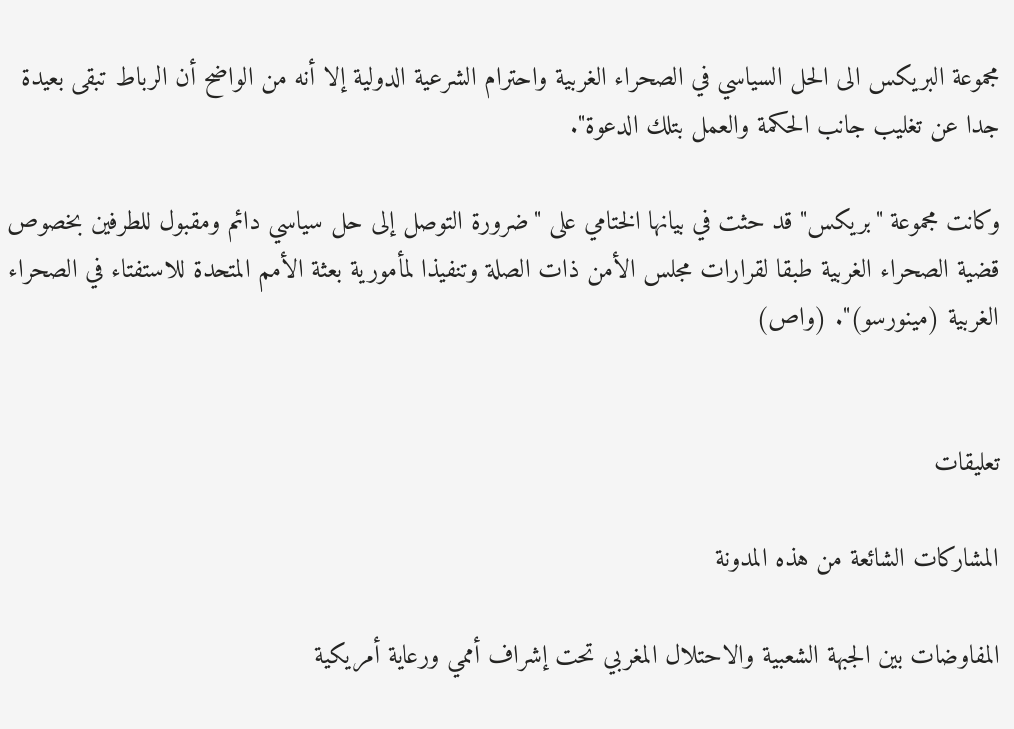مجموعة البريكس الى الحل السياسي في الصحراء الغربية واحترام الشرعية الدولية إلا أنه من الواضح أن الرباط تبقى بعيدة جدا عن تغليب جانب الحكمة والعمل بتلك الدعوة".

وكانت مجموعة "بريكس" قد حثت في بيانها الختامي على "ضرورة التوصل إلى حل سياسي دائم ومقبول للطرفين بخصوص قضية الصحراء الغربية طبقا لقرارات مجلس الأمن ذات الصلة وتنفيذا لمأمورية بعثة الأمم المتحدة للاستفتاء في الصحراء الغربية (مينورسو)". (واص)


تعليقات

المشاركات الشائعة من هذه المدونة

المفاوضات بين الجبهة الشعبية والاحتلال المغربي تحت إشراف أممي ورعاية أمريكية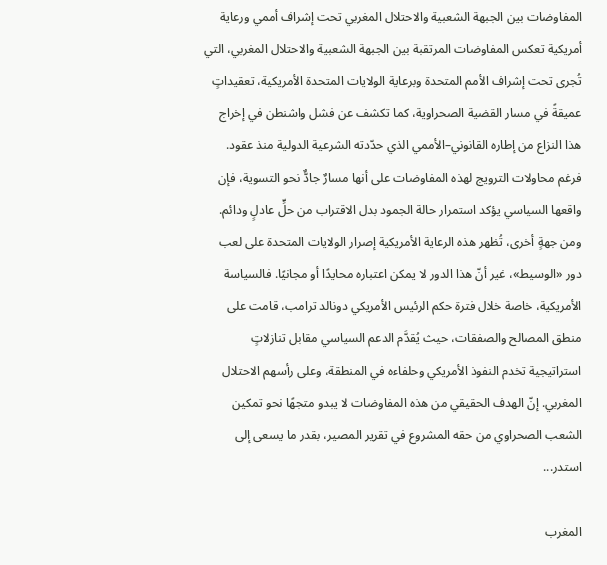المفاوضات بين الجبهة الشعبية والاحتلال المغربي تحت إشراف أممي ورعاية أمريكية تعكس المفاوضات المرتقبة بين الجبهة الشعبية والاحتلال المغربي، التي تُجرى تحت إشراف الأمم المتحدة وبرعاية الولايات المتحدة الأمريكية، تعقيداتٍ عميقةً في مسار القضية الصحراوية، كما تكشف عن فشل واشنطن في إخراج هذا النزاع من إطاره القانوني–الأممي الذي حدّدته الشرعية الدولية منذ عقود. فرغم محاولات الترويج لهذه المفاوضات على أنها مسارٌ جادٌّ نحو التسوية، فإن واقعها السياسي يؤكد استمرار حالة الجمود بدل الاقتراب من حلٍّ عادلٍ ودائم. ومن جهةٍ أخرى، تُظهر هذه الرعاية الأمريكية إصرار الولايات المتحدة على لعب دور «الوسيط»، غير أنّ هذا الدور لا يمكن اعتباره محايدًا أو مجانيًا. فالسياسة الأمريكية، خاصة خلال فترة حكم الرئيس الأمريكي دونالد ترامب، قامت على منطق المصالح والصفقات، حيث يُقدَّم الدعم السياسي مقابل تنازلاتٍ استراتيجية تخدم النفوذ الأمريكي وحلفاءه في المنطقة، وعلى رأسهم الاحتلال المغربي. إنّ الهدف الحقيقي من هذه المفاوضات لا يبدو متجهًا نحو تمكين الشعب الصحراوي من حقه المشروع في تقرير المصير، بقدر ما يسعى إلى استدر...

المغرب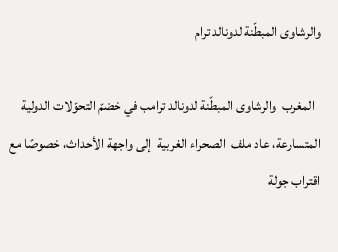والرشاوى المبطّنة لدونالد ترام

  المغرب  والرشاوى المبطّنة لدونالد ترامب في خضمّ التحوّلات الدولية المتسارعة، عاد ملف  الصحراء الغربية  إلى واجهة الأحداث، خصوصًا مع اقتراب جولة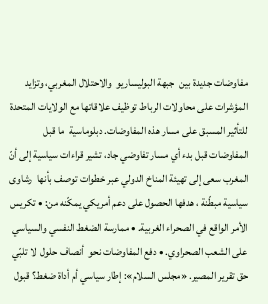مفاوضات جديدة بين  جبهة البوليساريو  والاحتلال المغربي، وتزايد المؤشرات على محاولات الرباط توظيف علاقاتها مع الولايات المتحدة للتأثير المسبق على مسار هذه المفاوضات. دبلوماسية  ما قبل المفاوضات قبل بدء أي مسار تفاوضي جاد، تشير قراءات سياسية إلى أنّ المغرب سعى إلى تهيئة المناخ الدولي عبر خطوات توصف بأنها  رشاوى سياسية مبطّنة ، هدفها الحصول على دعم أمريكي يمكّنه من: • تكريس الأمر الواقع في الصحراء الغربية. • ممارسة الضغط النفسي والسياسي على الشعب الصحراوي. • دفع المفاوضات نحو  أنصاف حلول  لا تلبّي حق تقرير المصير. «مجلس السلام»: إطار سياسي أم أداة ضغط؟ قبول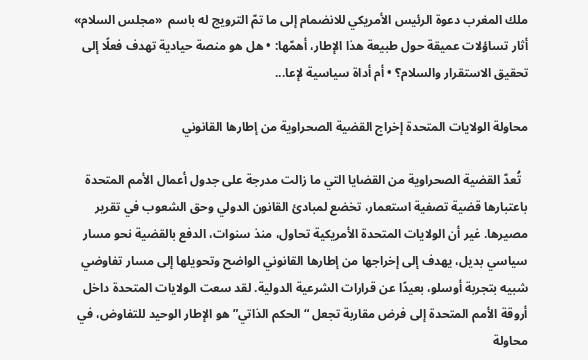ملك المغرب دعوة الرئيس الأمريكي للانضمام إلى ما تمّ الترويج له باسم  «مجلس السلام»  أثار تساؤلات عميقة حول طبيعة هذا الإطار، أهمّها: • هل هو منصة حيادية تهدف فعلًا إلى تحقيق الاستقرار والسلام؟ • أم أداة سياسية لإعا...

محاولة الولايات المتحدة إخراج القضية الصحراوية من إطارها القانوني

  تُعدّ القضية الصحراوية من القضايا التي ما زالت مدرجة على جدول أعمال الأمم المتحدة باعتبارها قضية تصفية استعمار، تخضع لمبادئ القانون الدولي وحق الشعوب في تقرير مصيرها. غير أن الولايات المتحدة الأمريكية تحاول، منذ سنوات، الدفع بالقضية نحو مسار سياسي بديل، يهدف إلى إخراجها من إطارها القانوني الواضح وتحويلها إلى مسار تفاوضي شبيه بتجربة أوسلو، بعيدًا عن قرارات الشرعية الدولية. لقد سعت الولايات المتحدة داخل أروقة الأمم المتحدة إلى فرض مقاربة تجعل “الحكم الذاتي” هو الإطار الوحيد للتفاوض، في محاولة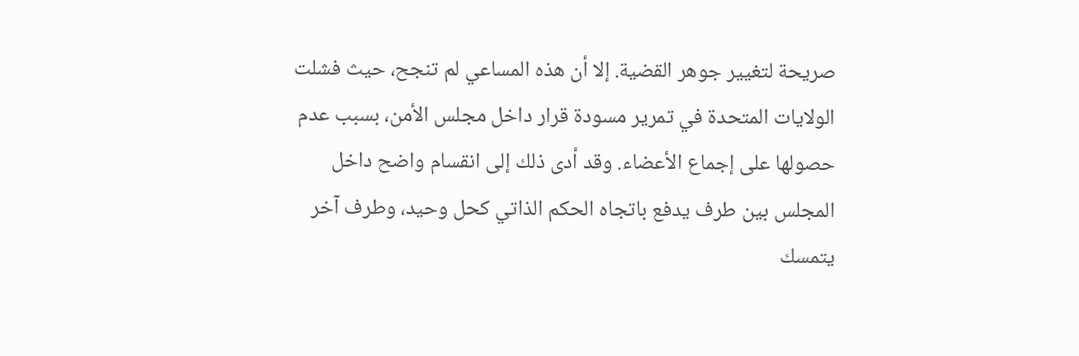صريحة لتغيير جوهر القضية. إلا أن هذه المساعي لم تنجح، حيث فشلت الولايات المتحدة في تمرير مسودة قرار داخل مجلس الأمن، بسبب عدم حصولها على إجماع الأعضاء. وقد أدى ذلك إلى انقسام واضح داخل المجلس بين طرف يدفع باتجاه الحكم الذاتي كحل وحيد، وطرف آخر يتمسك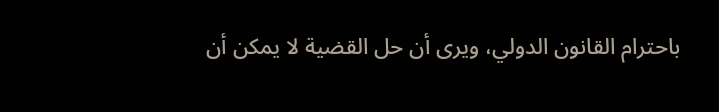باحترام القانون الدولي، ويرى أن حل القضية لا يمكن أن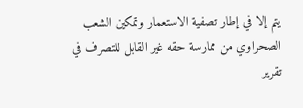يتم إلا في إطار تصفية الاستعمار وتمكين الشعب الصحراوي من ممارسة حقه غير القابل للتصرف في تقرير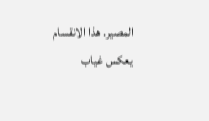المصير. هذا الانقسام يعكس غياب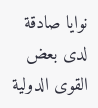نوايا صادقة لدى بعض القوى الدولية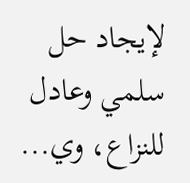لإيجاد حل سلمي وعادل للنزاع، وي...